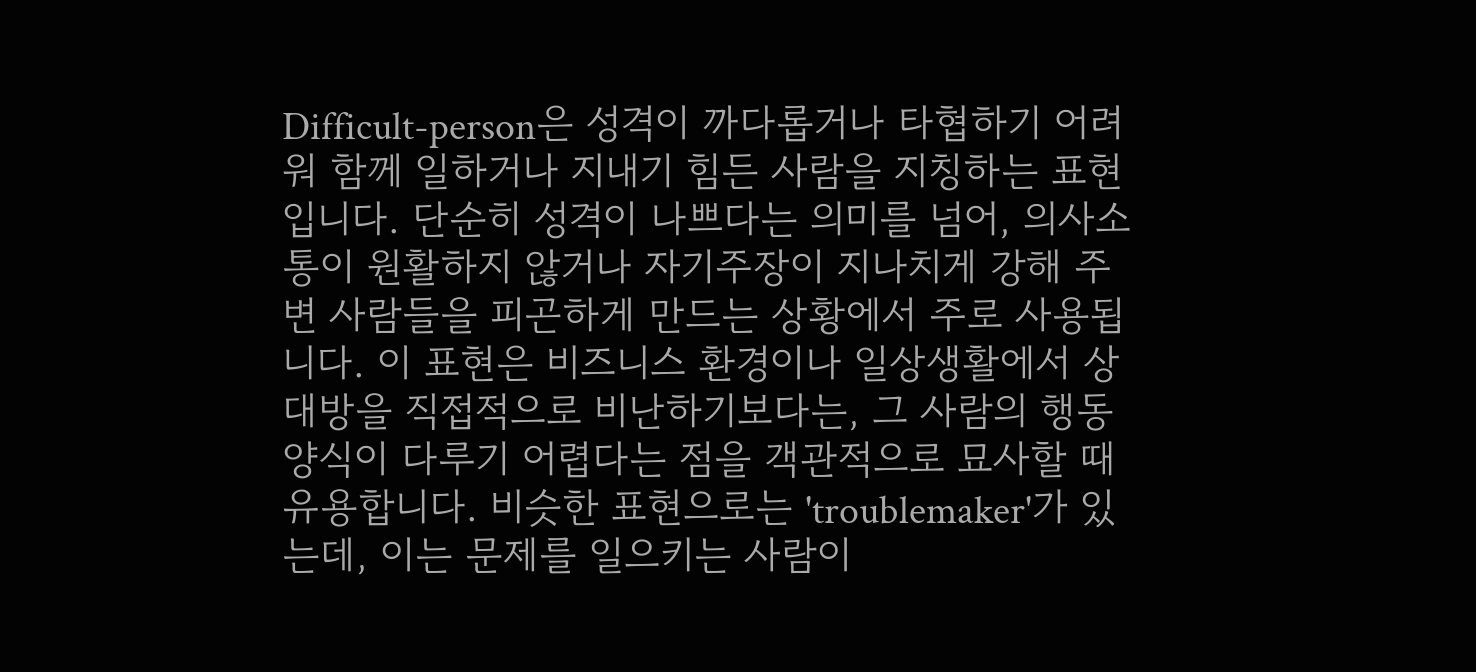Difficult-person은 성격이 까다롭거나 타협하기 어려워 함께 일하거나 지내기 힘든 사람을 지칭하는 표현입니다. 단순히 성격이 나쁘다는 의미를 넘어, 의사소통이 원활하지 않거나 자기주장이 지나치게 강해 주변 사람들을 피곤하게 만드는 상황에서 주로 사용됩니다. 이 표현은 비즈니스 환경이나 일상생활에서 상대방을 직접적으로 비난하기보다는, 그 사람의 행동 양식이 다루기 어렵다는 점을 객관적으로 묘사할 때 유용합니다. 비슷한 표현으로는 'troublemaker'가 있는데, 이는 문제를 일으키는 사람이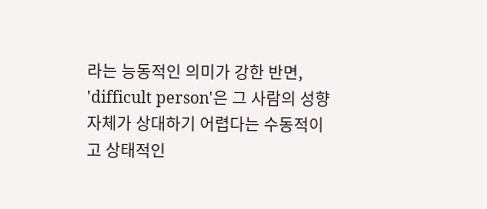라는 능동적인 의미가 강한 반면, 'difficult person'은 그 사람의 성향 자체가 상대하기 어렵다는 수동적이고 상태적인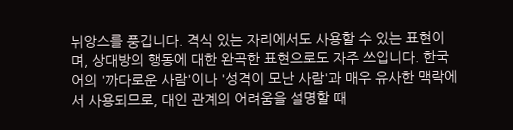뉘앙스를 풍깁니다. 격식 있는 자리에서도 사용할 수 있는 표현이며, 상대방의 행동에 대한 완곡한 표현으로도 자주 쓰입니다. 한국어의 '까다로운 사람'이나 '성격이 모난 사람'과 매우 유사한 맥락에서 사용되므로, 대인 관계의 어려움을 설명할 때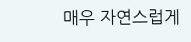매우 자연스럽게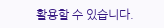활용할 수 있습니다.